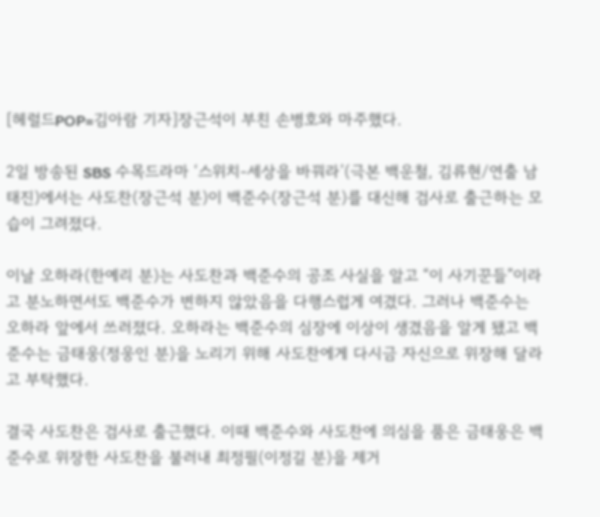[헤럴드POP=김아람 기자]장근석이 부친 손병호와 마주했다.

2일 방송된 SBS 수목드라마 ‘스위치-세상을 바꿔라’(극본 백운철, 김류현/연출 남태진)에서는 사도찬(장근석 분)이 백준수(장근석 분)를 대신해 검사로 출근하는 모습이 그려졌다.

이날 오하라(한예리 분)는 사도찬과 백준수의 공조 사실을 알고 “이 사기꾼들”이라고 분노하면서도 백준수가 변하지 않았음을 다행스럽게 여겼다. 그러나 백준수는 오하라 앞에서 쓰러졌다. 오하라는 백준수의 심장에 이상이 생겼음을 알게 됐고 백준수는 금태웅(정웅인 분)을 노리기 위해 사도찬에게 다시금 자신으로 위장해 달라고 부탁했다.

결국 사도찬은 검사로 출근했다. 이때 백준수와 사도찬에 의심을 품은 금태웅은 백준수로 위장한 사도찬을 불러내 최정필(이정길 분)을 제거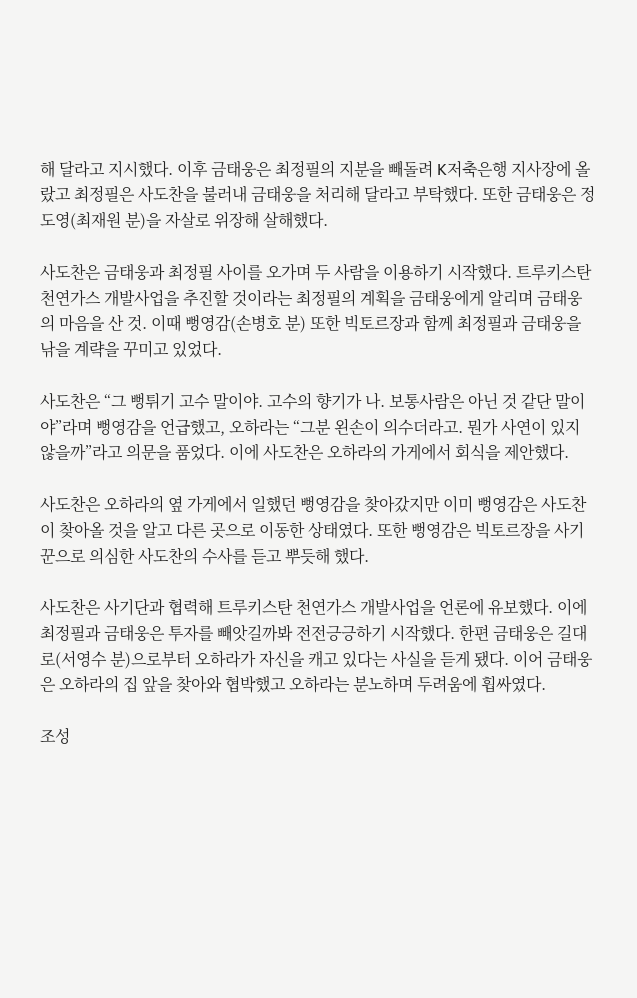해 달라고 지시했다. 이후 금태웅은 최정필의 지분을 빼돌려 K저축은행 지사장에 올랐고 최정필은 사도찬을 불러내 금태웅을 처리해 달라고 부탁했다. 또한 금태웅은 정도영(최재원 분)을 자살로 위장해 살해했다.

사도찬은 금태웅과 최정필 사이를 오가며 두 사람을 이용하기 시작했다. 트루키스탄 천연가스 개발사업을 추진할 것이라는 최정필의 계획을 금태웅에게 알리며 금태웅의 마음을 산 것. 이때 뻥영감(손병호 분) 또한 빅토르장과 함께 최정필과 금태웅을 낚을 계략을 꾸미고 있었다.

사도찬은 “그 뻥튀기 고수 말이야. 고수의 향기가 나. 보통사람은 아닌 것 같단 말이야”라며 뻥영감을 언급했고, 오하라는 “그분 왼손이 의수더라고. 뭔가 사연이 있지 않을까”라고 의문을 품었다. 이에 사도찬은 오하라의 가게에서 회식을 제안했다.

사도찬은 오하라의 옆 가게에서 일했던 뻥영감을 찾아갔지만 이미 뻥영감은 사도찬이 찾아올 것을 알고 다른 곳으로 이동한 상태였다. 또한 뻥영감은 빅토르장을 사기꾼으로 의심한 사도찬의 수사를 듣고 뿌듯해 했다.

사도찬은 사기단과 협력해 트루키스탄 천연가스 개발사업을 언론에 유보했다. 이에 최정필과 금태웅은 투자를 빼앗길까봐 전전긍긍하기 시작했다. 한편 금태웅은 길대로(서영수 분)으로부터 오하라가 자신을 캐고 있다는 사실을 듣게 됐다. 이어 금태웅은 오하라의 집 앞을 찾아와 협박했고 오하라는 분노하며 두려움에 휩싸였다.

조성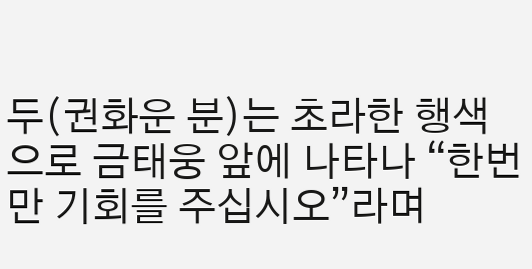두(권화운 분)는 초라한 행색으로 금태웅 앞에 나타나 “한번만 기회를 주십시오”라며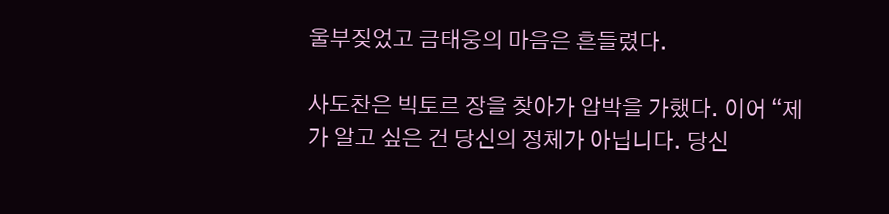울부짖었고 금태웅의 마음은 흔들렸다.

사도찬은 빅토르 장을 찾아가 압박을 가했다. 이어 “제가 알고 싶은 건 당신의 정체가 아닙니다. 당신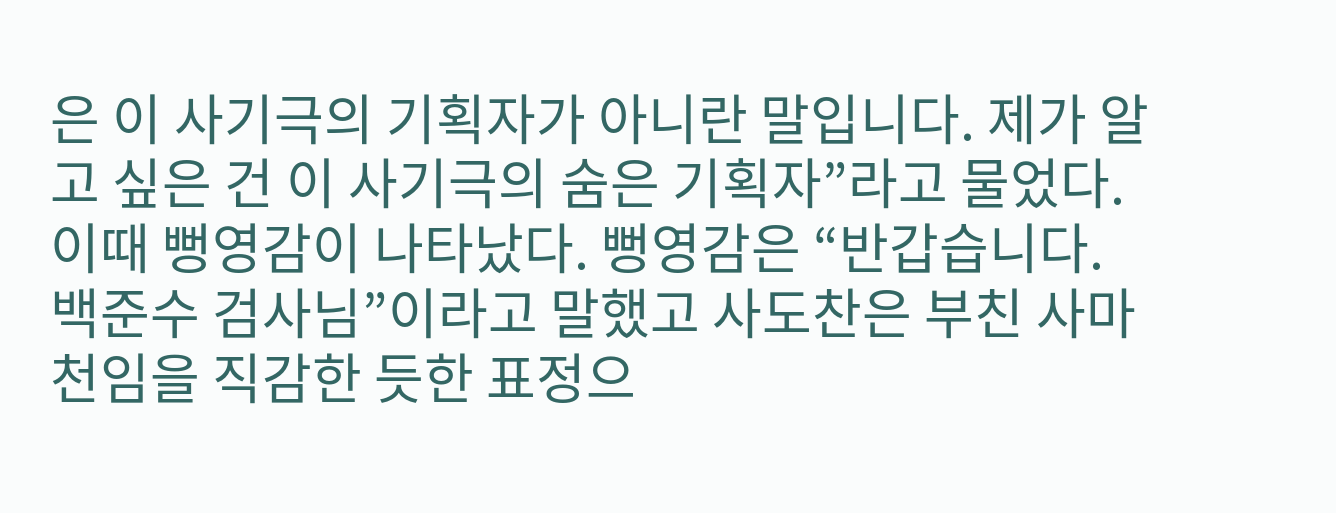은 이 사기극의 기획자가 아니란 말입니다. 제가 알고 싶은 건 이 사기극의 숨은 기획자”라고 물었다. 이때 뻥영감이 나타났다. 뻥영감은 “반갑습니다. 백준수 검사님”이라고 말했고 사도찬은 부친 사마천임을 직감한 듯한 표정으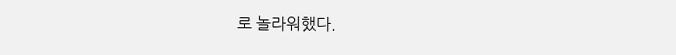로 놀라워했다.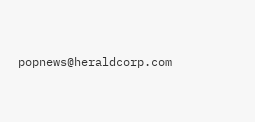popnews@heraldcorp.com